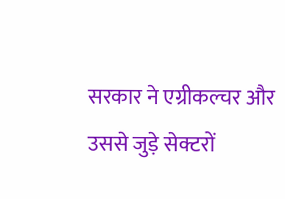सरकार ने एग्रीकल्चर और उससे जुड़े सेक्टरों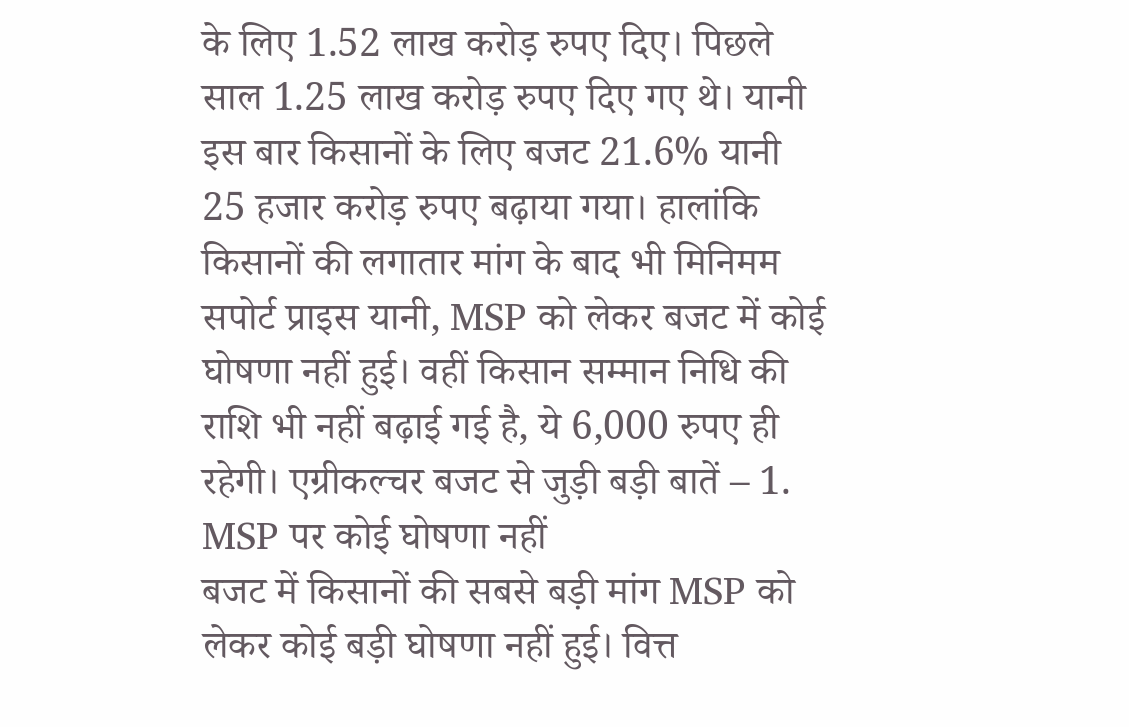के लिए 1.52 लाख करोड़ रुपए दिए। पिछले साल 1.25 लाख करोड़ रुपए दिए गए थे। यानी इस बार किसानों के लिए बजट 21.6% यानी 25 हजार करोड़ रुपए बढ़ाया गया। हालांकि किसानों की लगातार मांग के बाद भी मिनिमम सपोर्ट प्राइस यानी, MSP को लेकर बजट में कोई घोषणा नहीं हुई। वहीं किसान सम्मान निधि की राशि भी नहीं बढ़ाई गई है, ये 6,000 रुपए ही रहेगी। एग्रीकल्चर बजट से जुड़ी बड़ी बातें – 1. MSP पर कोई घोषणा नहीं
बजट में किसानों की सबसे बड़ी मांग MSP को लेकर कोई बड़ी घोषणा नहीं हुई। वित्त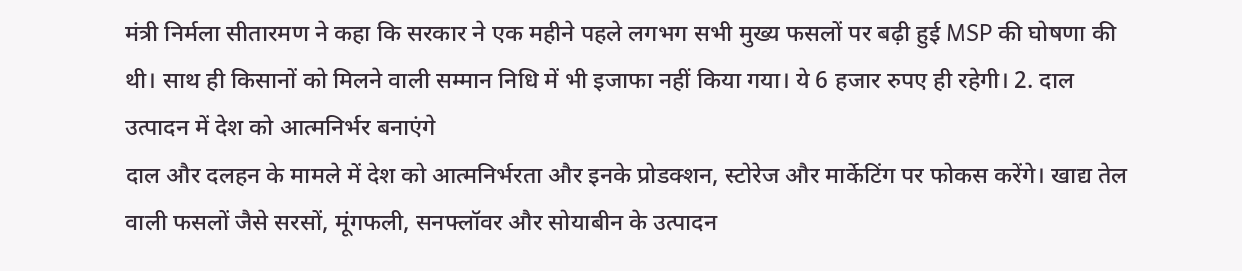मंत्री निर्मला सीतारमण ने कहा कि सरकार ने एक महीने पहले लगभग सभी मुख्य फसलों पर बढ़ी हुई MSP की घोषणा की थी। साथ ही किसानों को मिलने वाली सम्मान निधि में भी इजाफा नहीं किया गया। ये 6 हजार रुपए ही रहेगी। 2. दाल उत्पादन में देश को आत्मनिर्भर बनाएंगे
दाल और दलहन के मामले में देश को आत्मनिर्भरता और इनके प्रोडक्शन, स्टोरेज और मार्केटिंग पर फोकस करेंगे। खाद्य तेल वाली फसलों जैसे सरसों, मूंगफली, सनफ्लॉवर और सोयाबीन के उत्पादन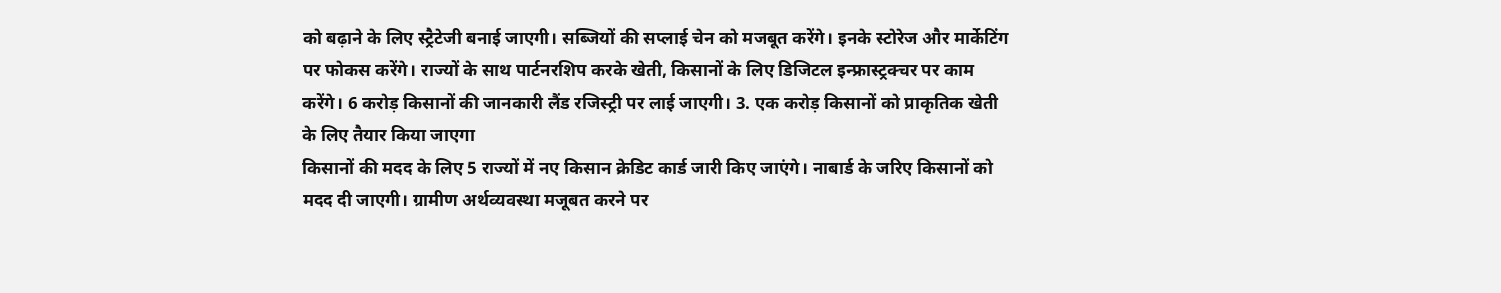को बढ़ाने के लिए स्ट्रैटेजी बनाई जाएगी। सब्जियों की सप्लाई चेन को मजबूत करेंगे। इनके स्टोरेज और मार्केटिंग पर फोकस करेंगे। राज्यों के साथ पार्टनरशिप करके खेती, किसानों के लिए डिजिटल इन्फ्रास्ट्रक्चर पर काम करेंगे। 6 करोड़ किसानों की जानकारी लैंड रजिस्ट्री पर लाई जाएगी। 3. एक करोड़ किसानों को प्राकृतिक खेती के लिए तैयार किया जाएगा
किसानों की मदद के लिए 5 राज्यों में नए किसान क्रेडिट कार्ड जारी किए जाएंगे। नाबार्ड के जरिए किसानों को मदद दी जाएगी। ग्रामीण अर्थव्यवस्था मजूबत करने पर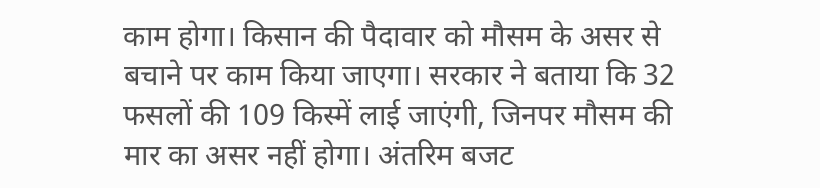काम होगा। किसान की पैदावार को मौसम के असर से बचाने पर काम किया जाएगा। सरकार ने बताया कि 32 फसलों की 109 किस्में लाई जाएंगी, जिनपर मौसम की मार का असर नहीं होगा। अंतरिम बजट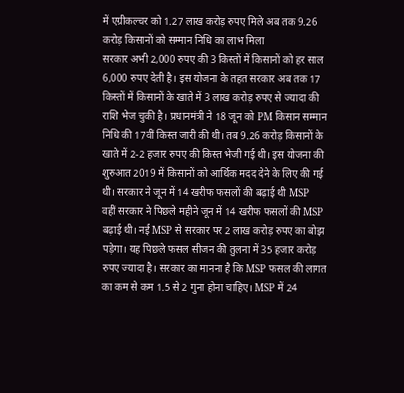में एग्रीकल्चर को 1.27 लाख करोड़ रुपए मिले अब तक 9.26 करोड़ किसानों को सम्मान निधि का लाभ मिला
सरकार अभी 2,000 रुपए की 3 किस्तों में किसानों को हर साल 6,000 रुपए देती है। इस योजना के तहत सरकार अब तक 17 किस्तों में किसानों के खाते में 3 लाख करोड़ रुपए से ज्यादा की राशि भेज चुकी है। प्रधानमंत्री ने 18 जून को PM किसान सम्मान निधि की 17वीं किस्त जारी की थी। तब 9.26 करोड़ किसानों के खाते में 2-2 हजार रुपए की किस्त भेजी गई थी। इस योजना की शुरुआत 2019 में किसानों को आर्थिक मदद देने के लिए की गई थी। सरकार ने जून में 14 खरीफ फसलों की बढ़ाई थी MSP
वहीं सरकार ने पिछले महीने जून में 14 खरीफ फसलों की MSP बढ़ाई थी। नई MSP से सरकार पर 2 लाख करोड़ रुपए का बोझ पड़ेगा। यह पिछले फसल सीजन की तुलना में 35 हजार करोड़ रुपए ज्यादा है। सरकार का मानना है कि MSP फसल की लागत का कम से कम 1.5 से 2 गुना होना चाहिए। MSP में 24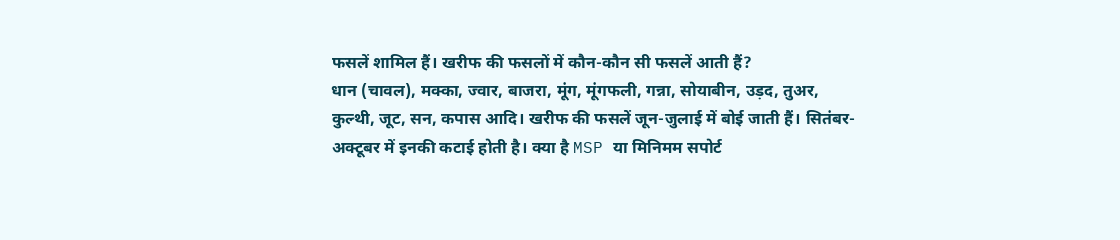फसलें शामिल हैं। खरीफ की फसलों में कौन-कौन सी फसलें आती हैं?
धान (चावल), मक्का, ज्वार, बाजरा, मूंग, मूंगफली, गन्ना, सोयाबीन, उड़द, तुअर, कुल्थी, जूट, सन, कपास आदि। खरीफ की फसलें जून-जुलाई में बोई जाती हैं। सितंबर-अक्टूबर में इनकी कटाई होती है। क्या है MSP या मिनिमम सपोर्ट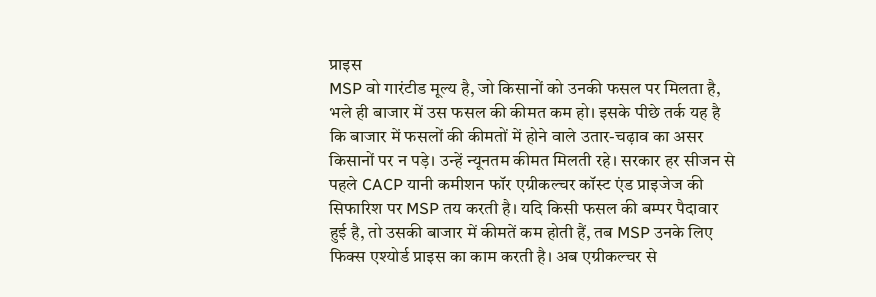प्राइस
MSP वो गारंटीड मूल्य है, जो किसानों को उनकी फसल पर मिलता है, भले ही बाजार में उस फसल की कीमत कम हो। इसके पीछे तर्क यह है कि बाजार में फसलों की कीमतों में होने वाले उतार-चढ़ाव का असर किसानों पर न पड़े। उन्हें न्यूनतम कीमत मिलती रहे। सरकार हर सीजन से पहले CACP यानी कमीशन फॉर एग्रीकल्चर कॉस्ट एंड प्राइजेज की सिफारिश पर MSP तय करती है। यदि किसी फसल की बम्पर पैदावार हुई है, तो उसकी बाजार में कीमतें कम होती हैं, तब MSP उनके लिए फिक्स एश्योर्ड प्राइस का काम करती है। अब एग्रीकल्चर से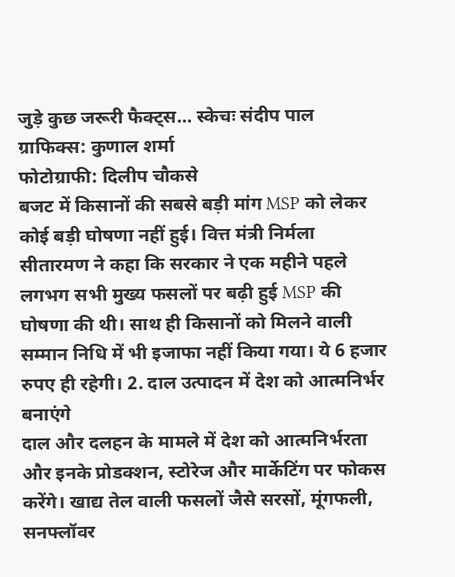जुड़े कुछ जरूरी फैक्ट्स… स्केचः संदीप पाल
ग्राफिक्स: कुणाल शर्मा
फोटोग्राफी: दिलीप चौकसे
बजट में किसानों की सबसे बड़ी मांग MSP को लेकर कोई बड़ी घोषणा नहीं हुई। वित्त मंत्री निर्मला सीतारमण ने कहा कि सरकार ने एक महीने पहले लगभग सभी मुख्य फसलों पर बढ़ी हुई MSP की घोषणा की थी। साथ ही किसानों को मिलने वाली सम्मान निधि में भी इजाफा नहीं किया गया। ये 6 हजार रुपए ही रहेगी। 2. दाल उत्पादन में देश को आत्मनिर्भर बनाएंगे
दाल और दलहन के मामले में देश को आत्मनिर्भरता और इनके प्रोडक्शन, स्टोरेज और मार्केटिंग पर फोकस करेंगे। खाद्य तेल वाली फसलों जैसे सरसों, मूंगफली, सनफ्लॉवर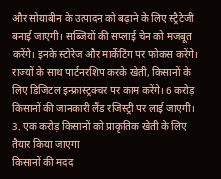और सोयाबीन के उत्पादन को बढ़ाने के लिए स्ट्रैटेजी बनाई जाएगी। सब्जियों की सप्लाई चेन को मजबूत करेंगे। इनके स्टोरेज और मार्केटिंग पर फोकस करेंगे। राज्यों के साथ पार्टनरशिप करके खेती, किसानों के लिए डिजिटल इन्फ्रास्ट्रक्चर पर काम करेंगे। 6 करोड़ किसानों की जानकारी लैंड रजिस्ट्री पर लाई जाएगी। 3. एक करोड़ किसानों को प्राकृतिक खेती के लिए तैयार किया जाएगा
किसानों की मदद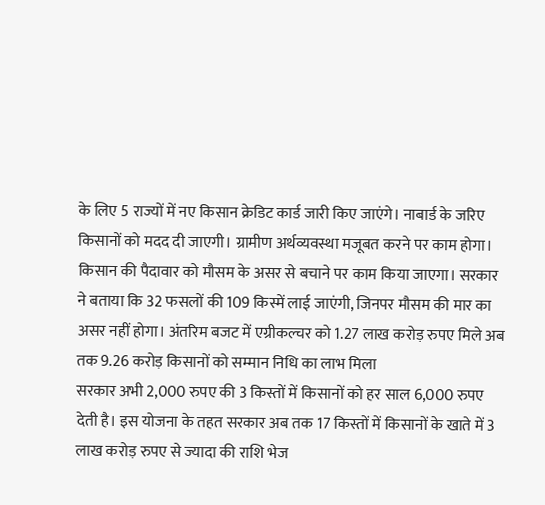के लिए 5 राज्यों में नए किसान क्रेडिट कार्ड जारी किए जाएंगे। नाबार्ड के जरिए किसानों को मदद दी जाएगी। ग्रामीण अर्थव्यवस्था मजूबत करने पर काम होगा। किसान की पैदावार को मौसम के असर से बचाने पर काम किया जाएगा। सरकार ने बताया कि 32 फसलों की 109 किस्में लाई जाएंगी, जिनपर मौसम की मार का असर नहीं होगा। अंतरिम बजट में एग्रीकल्चर को 1.27 लाख करोड़ रुपए मिले अब तक 9.26 करोड़ किसानों को सम्मान निधि का लाभ मिला
सरकार अभी 2,000 रुपए की 3 किस्तों में किसानों को हर साल 6,000 रुपए देती है। इस योजना के तहत सरकार अब तक 17 किस्तों में किसानों के खाते में 3 लाख करोड़ रुपए से ज्यादा की राशि भेज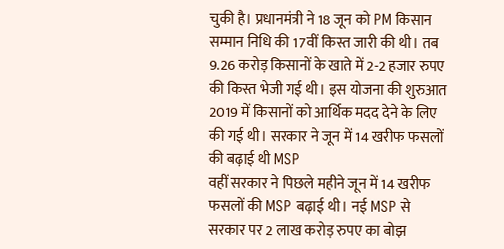चुकी है। प्रधानमंत्री ने 18 जून को PM किसान सम्मान निधि की 17वीं किस्त जारी की थी। तब 9.26 करोड़ किसानों के खाते में 2-2 हजार रुपए की किस्त भेजी गई थी। इस योजना की शुरुआत 2019 में किसानों को आर्थिक मदद देने के लिए की गई थी। सरकार ने जून में 14 खरीफ फसलों की बढ़ाई थी MSP
वहीं सरकार ने पिछले महीने जून में 14 खरीफ फसलों की MSP बढ़ाई थी। नई MSP से सरकार पर 2 लाख करोड़ रुपए का बोझ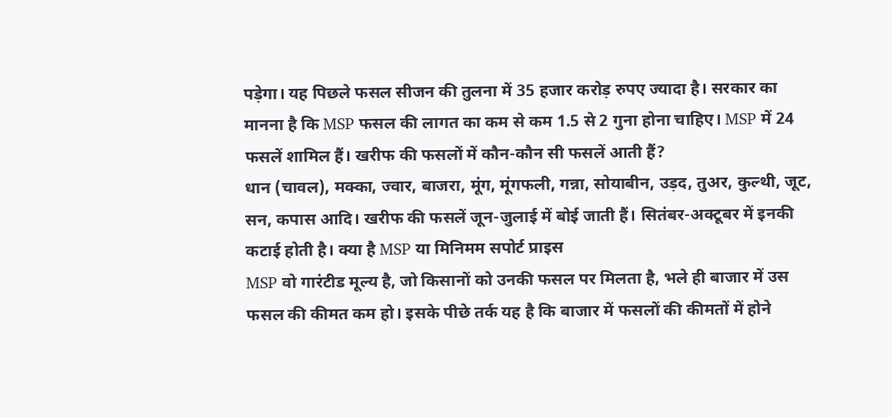पड़ेगा। यह पिछले फसल सीजन की तुलना में 35 हजार करोड़ रुपए ज्यादा है। सरकार का मानना है कि MSP फसल की लागत का कम से कम 1.5 से 2 गुना होना चाहिए। MSP में 24 फसलें शामिल हैं। खरीफ की फसलों में कौन-कौन सी फसलें आती हैं?
धान (चावल), मक्का, ज्वार, बाजरा, मूंग, मूंगफली, गन्ना, सोयाबीन, उड़द, तुअर, कुल्थी, जूट, सन, कपास आदि। खरीफ की फसलें जून-जुलाई में बोई जाती हैं। सितंबर-अक्टूबर में इनकी कटाई होती है। क्या है MSP या मिनिमम सपोर्ट प्राइस
MSP वो गारंटीड मूल्य है, जो किसानों को उनकी फसल पर मिलता है, भले ही बाजार में उस फसल की कीमत कम हो। इसके पीछे तर्क यह है कि बाजार में फसलों की कीमतों में होने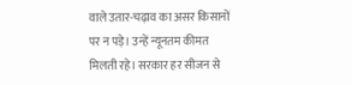वाले उतार-चढ़ाव का असर किसानों पर न पड़े। उन्हें न्यूनतम कीमत मिलती रहे। सरकार हर सीजन से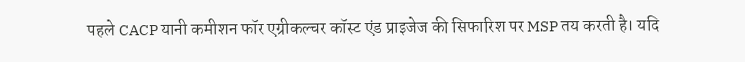पहले CACP यानी कमीशन फॉर एग्रीकल्चर कॉस्ट एंड प्राइजेज की सिफारिश पर MSP तय करती है। यदि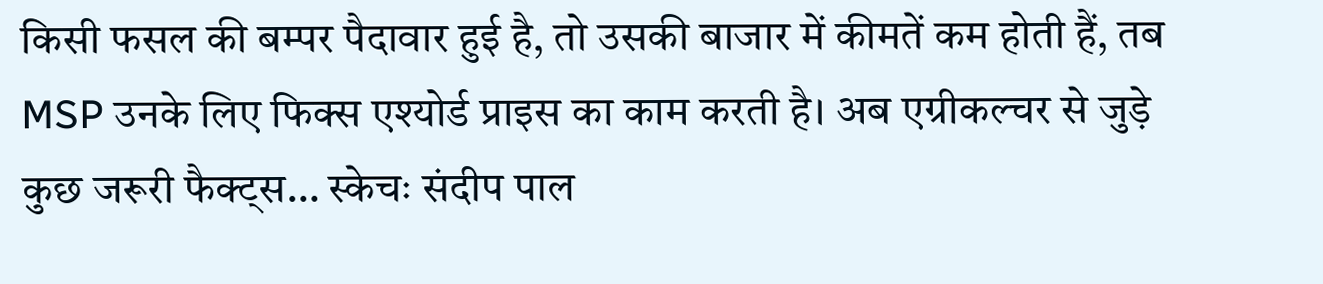किसी फसल की बम्पर पैदावार हुई है, तो उसकी बाजार में कीमतें कम होती हैं, तब MSP उनके लिए फिक्स एश्योर्ड प्राइस का काम करती है। अब एग्रीकल्चर से जुड़े कुछ जरूरी फैक्ट्स… स्केचः संदीप पाल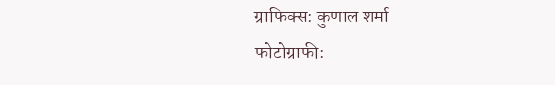ग्राफिक्स: कुणाल शर्मा
फोटोग्राफी: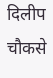दिलीप चौकसे